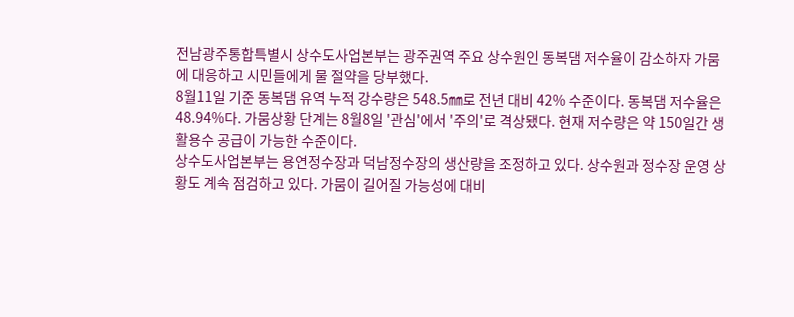전남광주통합특별시 상수도사업본부는 광주권역 주요 상수원인 동복댐 저수율이 감소하자 가뭄에 대응하고 시민들에게 물 절약을 당부했다.
8월11일 기준 동복댐 유역 누적 강수량은 548.5㎜로 전년 대비 42% 수준이다. 동복댐 저수율은 48.94%다. 가뭄상황 단계는 8월8일 '관심'에서 '주의'로 격상됐다. 현재 저수량은 약 150일간 생활용수 공급이 가능한 수준이다.
상수도사업본부는 용연정수장과 덕남정수장의 생산량을 조정하고 있다. 상수원과 정수장 운영 상황도 계속 점검하고 있다. 가뭄이 길어질 가능성에 대비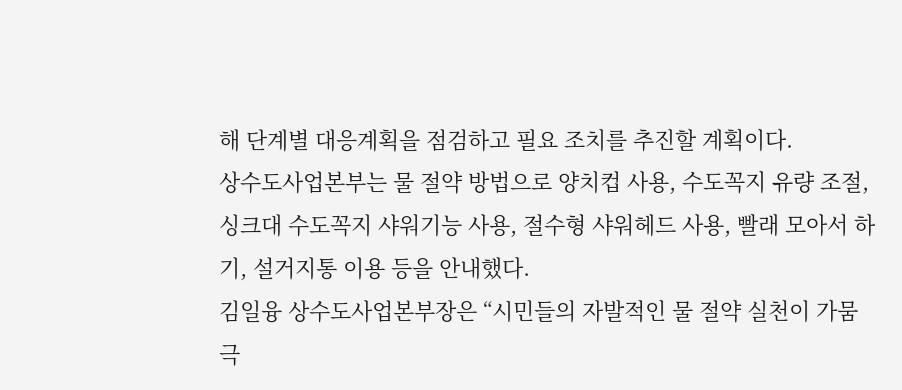해 단계별 대응계획을 점검하고 필요 조치를 추진할 계획이다.
상수도사업본부는 물 절약 방법으로 양치컵 사용, 수도꼭지 유량 조절, 싱크대 수도꼭지 샤워기능 사용, 절수형 샤워헤드 사용, 빨래 모아서 하기, 설거지통 이용 등을 안내했다.
김일융 상수도사업본부장은 “시민들의 자발적인 물 절약 실천이 가뭄 극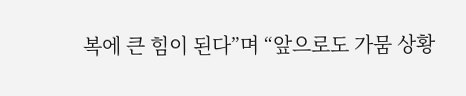복에 큰 힘이 된다”며 “앞으로도 가뭄 상황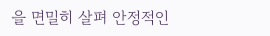을 면밀히 살펴 안정적인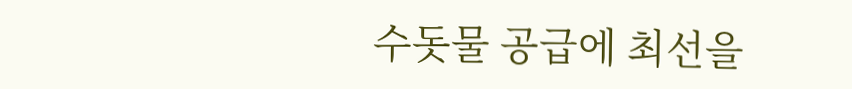수돗물 공급에 최선을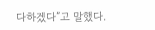다하겠다”고 말했다.